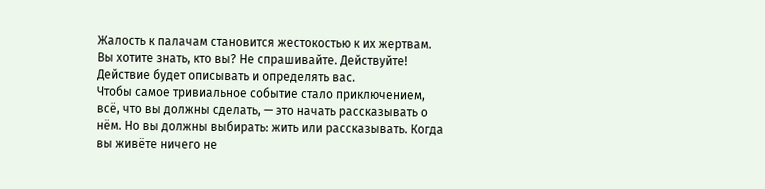Жалость к палачам становится жестокостью к их жертвам.
Вы хотите знать, кто вы? Не спрашивайте. Действуйте! Действие будет описывать и определять вас.
Чтобы самое тривиальное событие стало приключением, всё, что вы должны сделать, — это начать рассказывать о нём. Но вы должны выбирать: жить или рассказывать. Когда вы живёте ничего не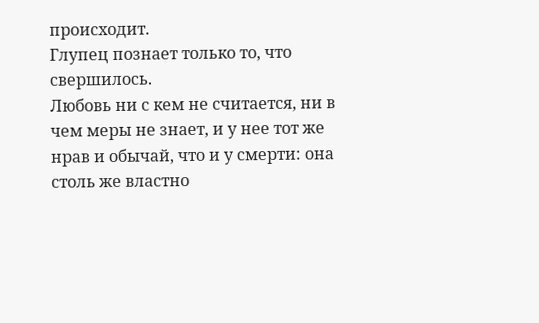происходит.
Глупец познает только то, что свершилось.
Любовь ни с кем не считается, ни в чем меры не знает, и у нее тот же нрав и обычай, что и у смерти: она столь же властно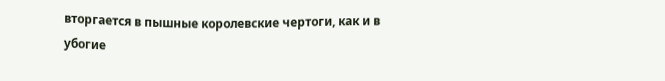вторгается в пышные королевские чертоги, как и в убогие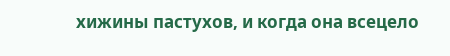хижины пастухов, и когда она всецело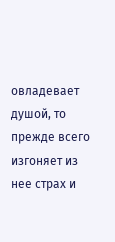овладевает душой, то прежде всего изгоняет из нее страх и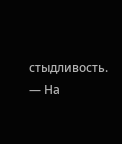стыдливость.
— На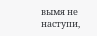вымя не наступи,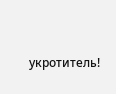укротитель!